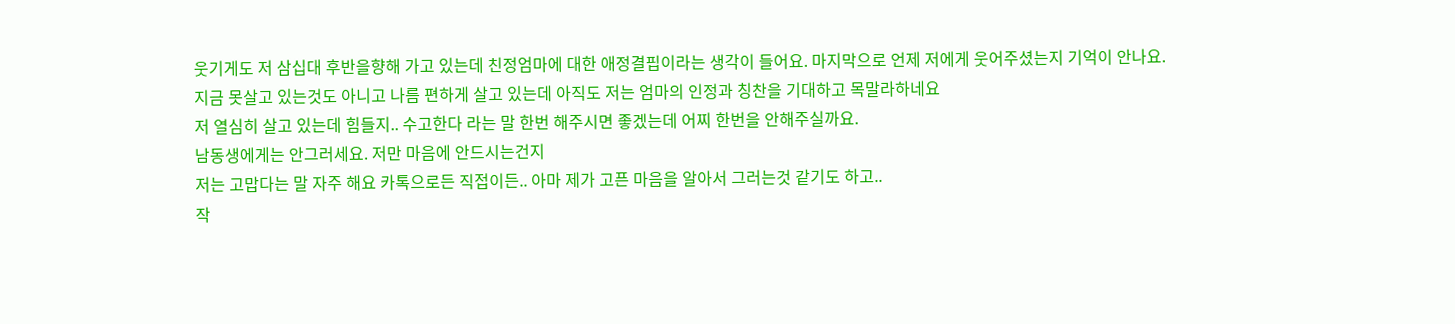웃기게도 저 삼십대 후반을향해 가고 있는데 친정엄마에 대한 애정결핍이라는 생각이 들어요. 마지막으로 언제 저에게 웃어주셨는지 기억이 안나요.
지금 못살고 있는것도 아니고 나름 편하게 살고 있는데 아직도 저는 엄마의 인정과 칭찬을 기대하고 목말라하네요
저 열심히 살고 있는데 힘들지.. 수고한다 라는 말 한번 해주시면 좋겠는데 어찌 한번을 안해주실까요.
남동생에게는 안그러세요. 저만 마음에 안드시는건지
저는 고맙다는 말 자주 해요 카톡으로든 직접이든.. 아마 제가 고픈 마음을 알아서 그러는것 같기도 하고..
작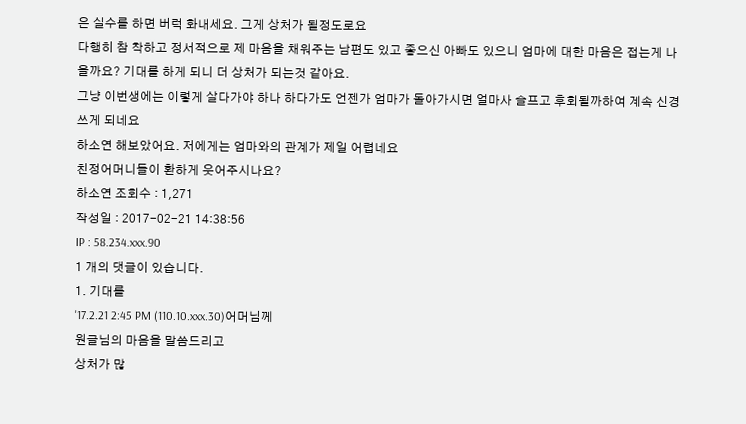은 실수를 하면 버럭 화내세요. 그게 상처가 될정도로요
다행히 참 착하고 정서적으로 제 마음을 채워주는 남편도 있고 좋으신 아빠도 있으니 엄마에 대한 마음은 접는게 나을까요? 기대를 하게 되니 더 상처가 되는것 같아요.
그냥 이번생에는 이렇게 살다가야 하나 하다가도 언젠가 엄마가 돌아가시면 얼마사 슬프고 후회될까하여 계속 신경쓰게 되네요
하소연 해보았어요. 저에게는 엄마와의 관계가 제일 어렵네요
친정어머니들이 환하게 웃어주시나요?
하소연 조회수 : 1,271
작성일 : 2017-02-21 14:38:56
IP : 58.234.xxx.90
1 개의 댓글이 있습니다.
1. 기대를
'17.2.21 2:45 PM (110.10.xxx.30)어머님께
원글님의 마음을 말씀드리고
상처가 많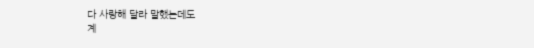다 사랑해 달라 말했는데도
계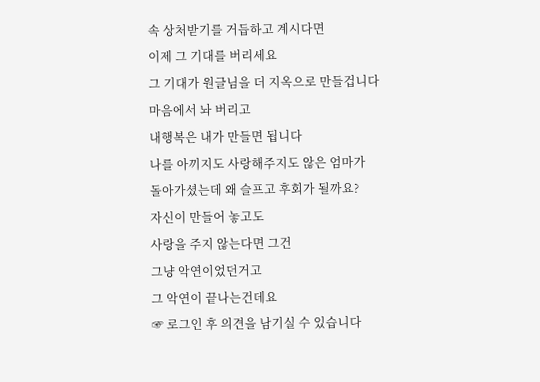속 상처받기를 거듭하고 계시다면
이제 그 기대를 버리세요
그 기대가 원글님을 더 지옥으로 만들겁니다
마음에서 놔 버리고
내행복은 내가 만들면 됩니다
나를 아끼지도 사랑해주지도 않은 엄마가
돌아가셨는데 왜 슬프고 후회가 될까요?
자신이 만들어 놓고도
사랑을 주지 않는다면 그건
그냥 악연이었던거고
그 악연이 끝나는건데요
☞ 로그인 후 의견을 남기실 수 있습니다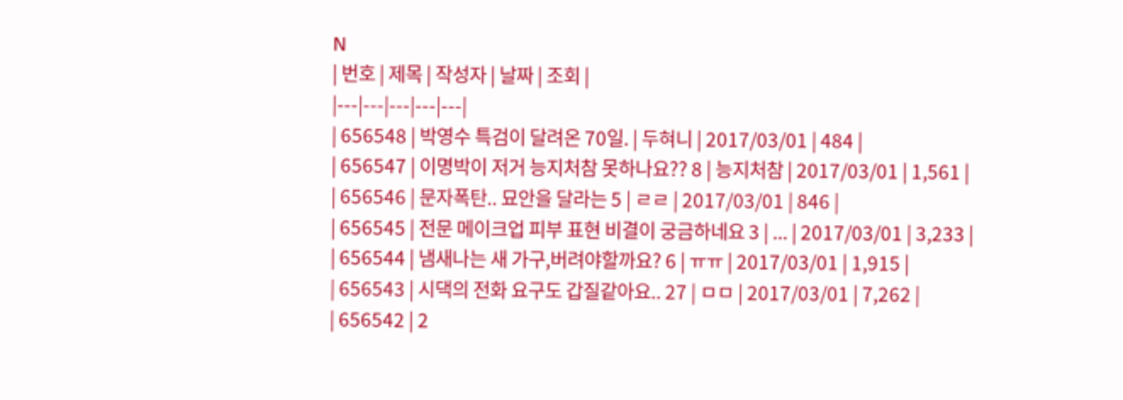N
| 번호 | 제목 | 작성자 | 날짜 | 조회 |
|---|---|---|---|---|
| 656548 | 박영수 특검이 달려온 70일. | 두혀니 | 2017/03/01 | 484 |
| 656547 | 이명박이 저거 능지처참 못하나요?? 8 | 능지처참 | 2017/03/01 | 1,561 |
| 656546 | 문자폭탄.. 묘안을 달라는 5 | ㄹㄹ | 2017/03/01 | 846 |
| 656545 | 전문 메이크업 피부 표현 비결이 궁금하네요 3 | ... | 2017/03/01 | 3,233 |
| 656544 | 냄새나는 새 가구,버려야할까요? 6 | ㅠㅠ | 2017/03/01 | 1,915 |
| 656543 | 시댁의 전화 요구도 갑질같아요.. 27 | ㅁㅁ | 2017/03/01 | 7,262 |
| 656542 | 2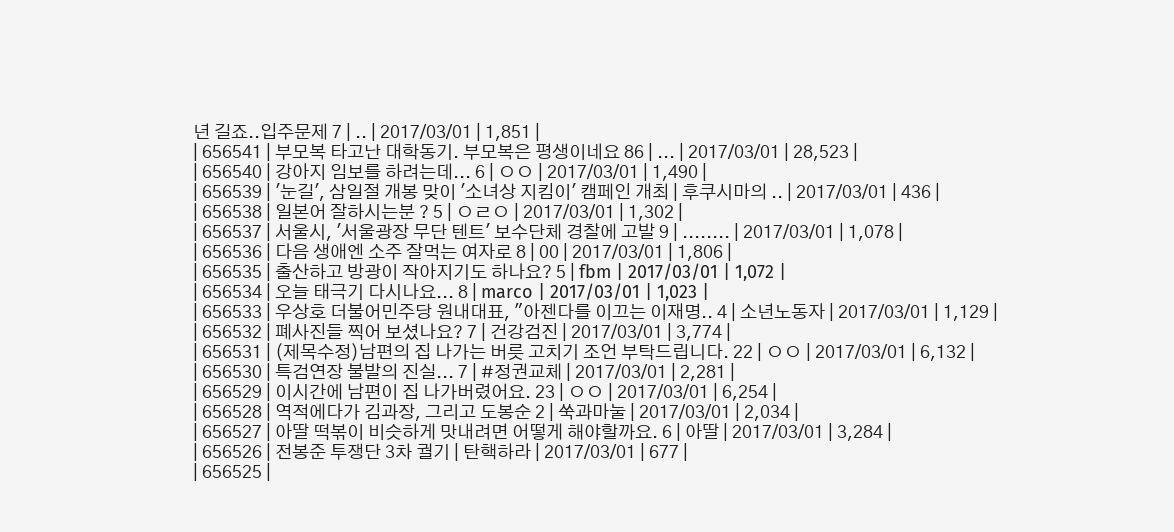년 길죠..입주문제 7 | .. | 2017/03/01 | 1,851 |
| 656541 | 부모복 타고난 대학동기. 부모복은 평생이네요 86 | ... | 2017/03/01 | 28,523 |
| 656540 | 강아지 임보를 하려는데... 6 | ㅇㅇ | 2017/03/01 | 1,490 |
| 656539 | '눈길', 삼일절 개봉 맞이 '소녀상 지킴이' 캠페인 개최 | 후쿠시마의 .. | 2017/03/01 | 436 |
| 656538 | 일본어 잘하시는분 ? 5 | ㅇㄹㅇ | 2017/03/01 | 1,302 |
| 656537 | 서울시, '서울광장 무단 텐트' 보수단체 경찰에 고발 9 | ........ | 2017/03/01 | 1,078 |
| 656536 | 다음 생애엔 소주 잘먹는 여자로 8 | 00 | 2017/03/01 | 1,806 |
| 656535 | 출산하고 방광이 작아지기도 하나요? 5 | fbm | 2017/03/01 | 1,072 |
| 656534 | 오늘 태극기 다시나요... 8 | marco | 2017/03/01 | 1,023 |
| 656533 | 우상호 더불어민주당 원내대표, "아젠다를 이끄는 이재명.. 4 | 소년노동자 | 2017/03/01 | 1,129 |
| 656532 | 폐사진들 찍어 보셨나요? 7 | 건강검진 | 2017/03/01 | 3,774 |
| 656531 | (제목수정)남편의 집 나가는 버릇 고치기 조언 부탁드립니다. 22 | ㅇㅇ | 2017/03/01 | 6,132 |
| 656530 | 특검연장 불발의 진실... 7 | #정권교체 | 2017/03/01 | 2,281 |
| 656529 | 이시간에 남편이 집 나가버렸어요. 23 | ㅇㅇ | 2017/03/01 | 6,254 |
| 656528 | 역적에다가 김과장, 그리고 도봉순 2 | 쑥과마눌 | 2017/03/01 | 2,034 |
| 656527 | 아딸 떡볶이 비슷하게 맛내려면 어떻게 해야할까요. 6 | 아딸 | 2017/03/01 | 3,284 |
| 656526 | 전봉준 투쟁단 3차 궐기 | 탄핵하라 | 2017/03/01 | 677 |
| 656525 |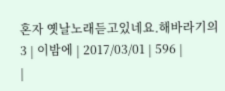혼자 옛날노래듣고있네요.해바라기의 3 | 이밤에 | 2017/03/01 | 596 |
|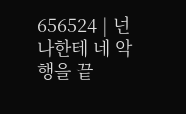656524 | 넌 나한테 네 악행을 끝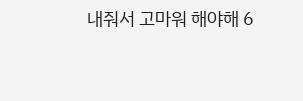내줘서 고마워 해야해 6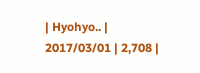| Hyohyo.. | 2017/03/01 | 2,708 |